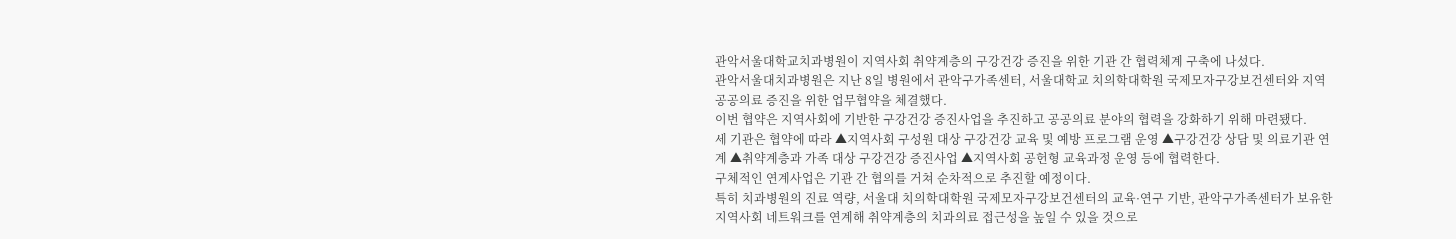관악서울대학교치과병원이 지역사회 취약계층의 구강건강 증진을 위한 기관 간 협력체계 구축에 나섰다.
관악서울대치과병원은 지난 8일 병원에서 관악구가족센터, 서울대학교 치의학대학원 국제모자구강보건센터와 지역 공공의료 증진을 위한 업무협약을 체결했다.
이번 협약은 지역사회에 기반한 구강건강 증진사업을 추진하고 공공의료 분야의 협력을 강화하기 위해 마련됐다.
세 기관은 협약에 따라 ▲지역사회 구성원 대상 구강건강 교육 및 예방 프로그램 운영 ▲구강건강 상담 및 의료기관 연계 ▲취약계층과 가족 대상 구강건강 증진사업 ▲지역사회 공헌형 교육과정 운영 등에 협력한다.
구체적인 연계사업은 기관 간 협의를 거쳐 순차적으로 추진할 예정이다.
특히 치과병원의 진료 역량, 서울대 치의학대학원 국제모자구강보건센터의 교육·연구 기반, 관악구가족센터가 보유한 지역사회 네트워크를 연계해 취약계층의 치과의료 접근성을 높일 수 있을 것으로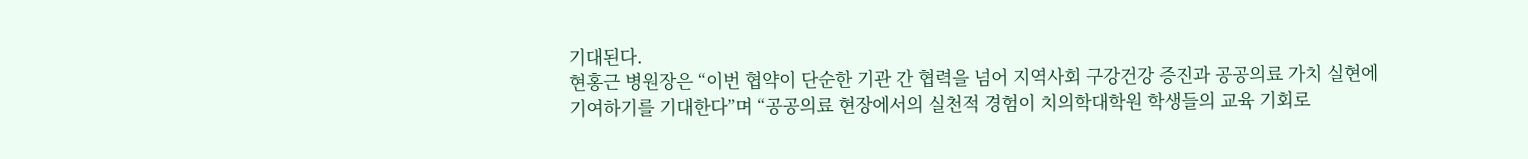기대된다.
현홍근 병원장은 “이번 협약이 단순한 기관 간 협력을 넘어 지역사회 구강건강 증진과 공공의료 가치 실현에 기여하기를 기대한다”며 “공공의료 현장에서의 실천적 경험이 치의학대학원 학생들의 교육 기회로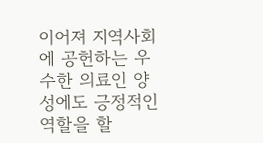이어져 지역사회에 공헌하는 우수한 의료인 양성에도 긍정적인 역할을 할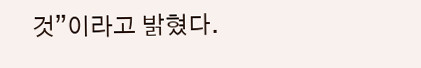것”이라고 밝혔다.